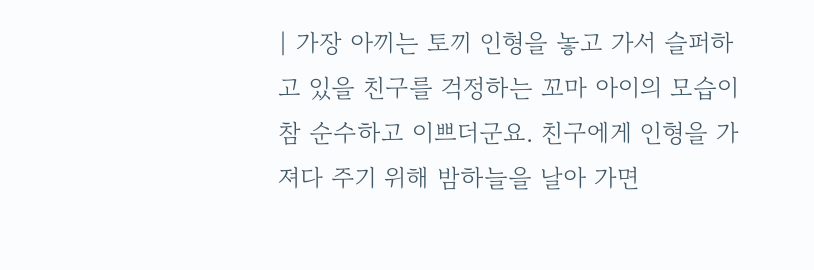| 가장 아끼는 토끼 인형을 놓고 가서 슬퍼하고 있을 친구를 걱정하는 꼬마 아이의 모습이 참 순수하고 이쁘더군요. 친구에게 인형을 가져다 주기 위해 밤하늘을 날아 가면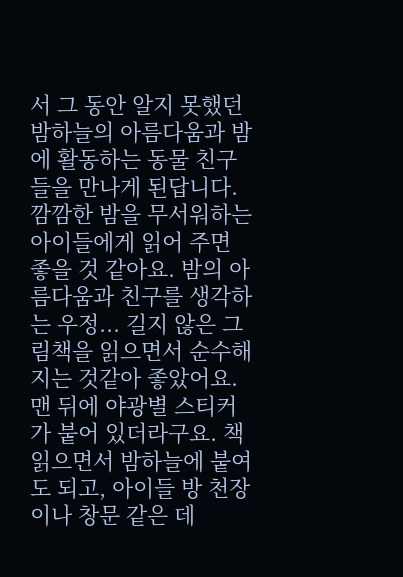서 그 동안 알지 못했던 밤하늘의 아름다움과 밤에 활동하는 동물 친구들을 만나게 된답니다. 깜깜한 밤을 무서워하는 아이들에게 읽어 주면 좋을 것 같아요. 밤의 아름다움과 친구를 생각하는 우정... 길지 않은 그림책을 읽으면서 순수해지는 것같아 좋았어요. 맨 뒤에 야광별 스티커가 붙어 있더라구요. 책 읽으면서 밤하늘에 붙여도 되고, 아이들 방 천장이나 창문 같은 데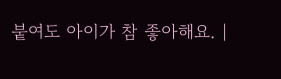붙여도 아이가 참 좋아해요. |